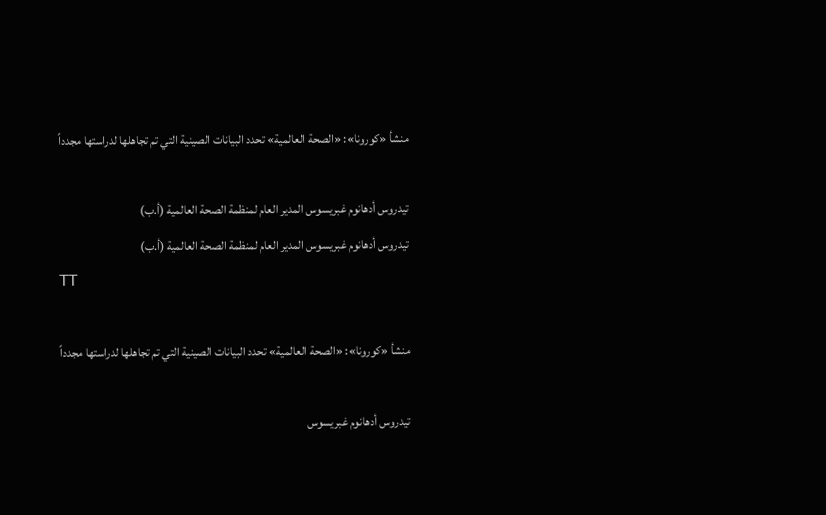منشأ «كورونا»: «الصحة العالمية» تحدد البيانات الصينية التي تم تجاهلها لدراستها مجدداً

تيدروس أدهانوم غبريسوس المدير العام لمنظمة الصحة العالمية (أ.ب)
تيدروس أدهانوم غبريسوس المدير العام لمنظمة الصحة العالمية (أ.ب)
TT

منشأ «كورونا»: «الصحة العالمية» تحدد البيانات الصينية التي تم تجاهلها لدراستها مجدداً

تيدروس أدهانوم غبريسوس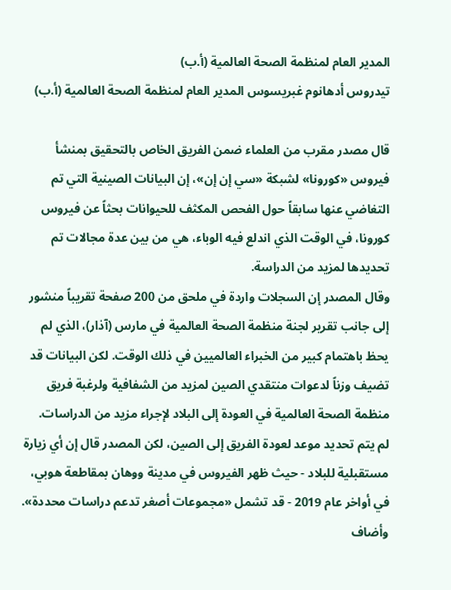المدير العام لمنظمة الصحة العالمية (أ.ب)
تيدروس أدهانوم غبريسوس المدير العام لمنظمة الصحة العالمية (أ.ب)

قال مصدر مقرب من العلماء ضمن الفريق الخاص بالتحقيق بمنشأ فيروس «كورونا» لشبكة «سي إن إن»، إن البيانات الصينية التي تم التغاضي عنها سابقاً حول الفحص المكثف للحيوانات بحثاً عن فيروس كورونا، في الوقت الذي اندلع فيه الوباء، هي من بين عدة مجالات تم تحديدها لمزيد من الدراسة.
وقال المصدر إن السجلات واردة في ملحق من 200 صفحة تقريباً منشور إلى جانب تقرير لجنة منظمة الصحة العالمية في مارس (آذار)، الذي لم يحظ باهتمام كبير من الخبراء العالميين في ذلك الوقت. لكن البيانات قد تضيف وزناً لدعوات منتقدي الصين لمزيد من الشفافية ولرغبة فريق منظمة الصحة العالمية في العودة إلى البلاد لإجراء مزيد من الدراسات.
لم يتم تحديد موعد لعودة الفريق إلى الصين، لكن المصدر قال إن أي زيارة مستقبلية للبلاد - حيث ظهر الفيروس في مدينة ووهان بمقاطعة هوبي، في أواخر عام 2019 - قد تشمل «مجموعات أصغر تدعم دراسات محددة».
وأضاف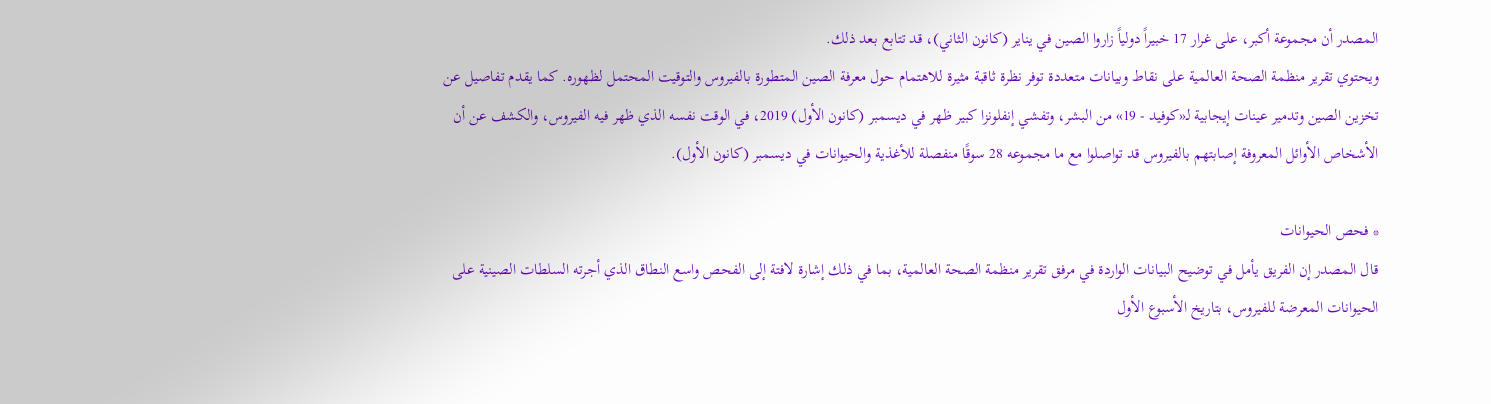المصدر أن مجموعة أكبر، على غرار 17 خبيراً دولياً زاروا الصين في يناير (كانون الثاني)، قد تتابع بعد ذلك.
ويحتوي تقرير منظمة الصحة العالمية على نقاط وبيانات متعددة توفر نظرة ثاقبة مثيرة للاهتمام حول معرفة الصين المتطورة بالفيروس والتوقيت المحتمل لظهوره. كما يقدم تفاصيل عن تخزين الصين وتدمير عينات إيجابية لـ«كوفيد - 19» من البشر، وتفشي إنفلونزا كبير ظهر في ديسمبر (كانون الأول) 2019، في الوقت نفسه الذي ظهر فيه الفيروس، والكشف عن أن الأشخاص الأوائل المعروفة إصابتهم بالفيروس قد تواصلوا مع ما مجموعه 28 سوقًا منفصلة للأغذية والحيوانات في ديسمبر (كانون الأول).

* فحص الحيوانات
قال المصدر إن الفريق يأمل في توضيح البيانات الواردة في مرفق تقرير منظمة الصحة العالمية، بما في ذلك إشارة لافتة إلى الفحص واسع النطاق الذي أجرته السلطات الصينية على الحيوانات المعرضة للفيروس، بتاريخ الأسبوع الأول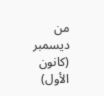من ديسمبر (كانون الأول)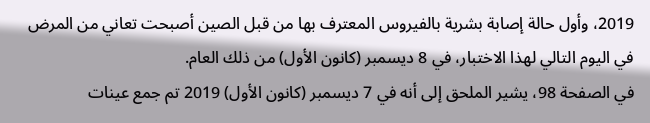2019، وأول حالة إصابة بشرية بالفيروس المعترف بها من قبل الصين أصبحت تعاني من المرض في اليوم التالي لهذا الاختبار، في 8 ديسمبر (كانون الأول) من ذلك العام.
في الصفحة 98، يشير الملحق إلى أنه في 7 ديسمبر (كانون الأول) 2019 تم جمع عينات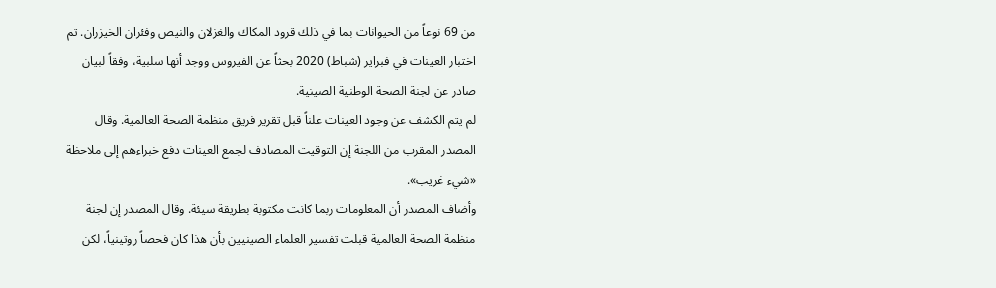من 69 نوعاً من الحيوانات بما في ذلك قرود المكاك والغزلان والنيص وفئران الخيزران. تم اختبار العينات في فبراير (شباط) 2020 بحثاً عن الفيروس ووجد أنها سلبية، وفقاً لبيان صادر عن لجنة الصحة الوطنية الصينية.
لم يتم الكشف عن وجود العينات علناً قبل تقرير فريق منظمة الصحة العالمية. وقال المصدر المقرب من اللجنة إن التوقيت المصادف لجمع العينات دفع خبراءهم إلى ملاحظة «شيء غريب».
وأضاف المصدر أن المعلومات ربما كانت مكتوبة بطريقة سيئة. وقال المصدر إن لجنة منظمة الصحة العالمية قبلت تفسير العلماء الصينيين بأن هذا كان فحصاً روتينياً، لكن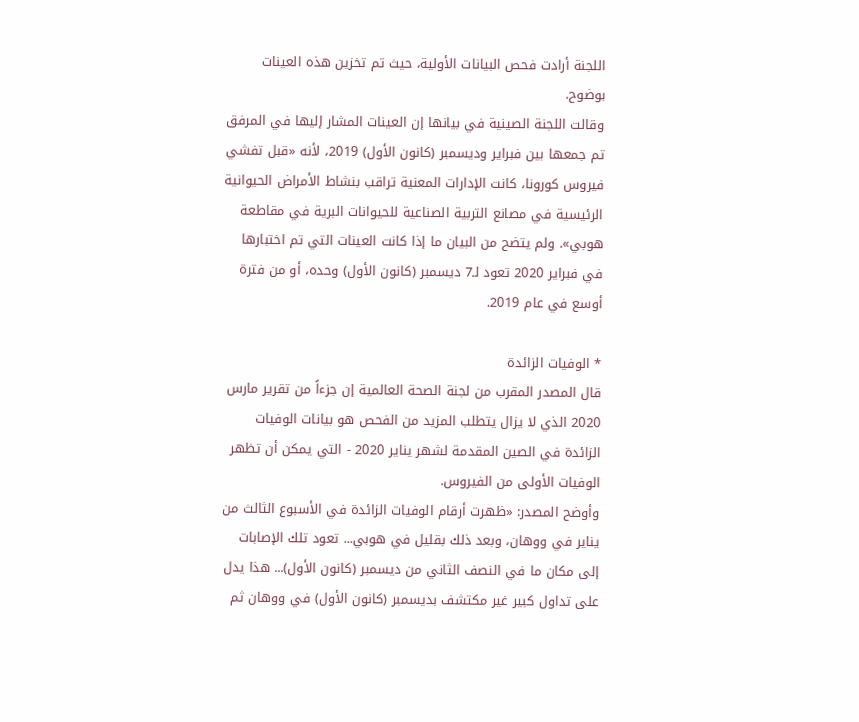اللجنة أرادت فحص البيانات الأولية، حيث تم تخزين هذه العينات بوضوح.
وقالت اللجنة الصينية في بيانها إن العينات المشار إليها في المرفق تم جمعها بين فبراير وديسمبر (كانون الأول) 2019، لأنه «قبل تفشي فيروس كورونا، كانت الإدارات المعنية تراقب بنشاط الأمراض الحيوانية الرئيسية في مصانع التربية الصناعية للحيوانات البرية في مقاطعة هوبي». ولم يتضح من البيان ما إذا كانت العينات التي تم اختبارها في فبراير 2020 تعود لـ7 ديسمبر (كانون الأول) وحده، أو من فترة أوسع في عام 2019.

* الوفيات الزائدة
قال المصدر المقرب من لجنة الصحة العالمية إن جزءاً من تقرير مارس 2020 الذي لا يزال يتطلب المزيد من الفحص هو بيانات الوفيات الزائدة في الصين المقدمة لشهر يناير 2020 - التي يمكن أن تظهر الوفيات الأولى من الفيروس.
وأوضح المصدر: «ظهرت أرقام الوفيات الزائدة في الأسبوع الثالث من يناير في ووهان، وبعد ذلك بقليل في هوبي... تعود تلك الإصابات إلى مكان ما في النصف الثاني من ديسمبر (كانون الأول)... هذا يدل على تداول كبير غير مكتشف بديسمبر (كانون الأول) في ووهان ثم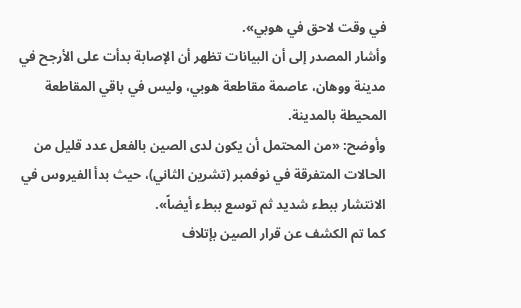في وقت لاحق في هوبي».
وأشار المصدر إلى أن البيانات تظهر أن الإصابة بدأت على الأرجح في مدينة ووهان، عاصمة مقاطعة هوبي، وليس في باقي المقاطعة المحيطة بالمدينة.
وأوضح: «من المحتمل أن يكون لدى الصين بالفعل عدد قليل من الحالات المتفرقة في نوفمبر (تشرين الثاني)، حيث بدأ الفيروس في الانتشار ببطء شديد ثم توسع ببطء أيضاً».
كما تم الكشف عن قرار الصين بإتلاف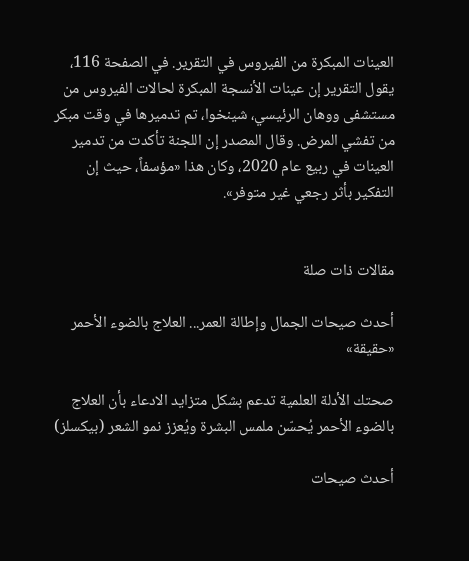العينات المبكرة من الفيروس في التقرير. في الصفحة 116، يقول التقرير إن عينات الأنسجة المبكرة لحالات الفيروس من مستشفى ووهان الرئيسي، شينخوا، تم تدميرها في وقت مبكر من تفشي المرض. وقال المصدر إن اللجنة تأكدت من تدمير العينات في ربيع عام 2020، وكان هذا «مؤسفاً، حيث إن التفكير بأثر رجعي غير متوفر».


مقالات ذات صلة

أحدث صيحات الجمال وإطالة العمر... العلاج بالضوء الأحمر «حقيقة»

صحتك الأدلة العلمية تدعم بشكل متزايد الادعاء بأن العلاج بالضوء الأحمر يُحسّن ملمس البشرة ويُعزز نمو الشعر (بيكسلز)

أحدث صيحات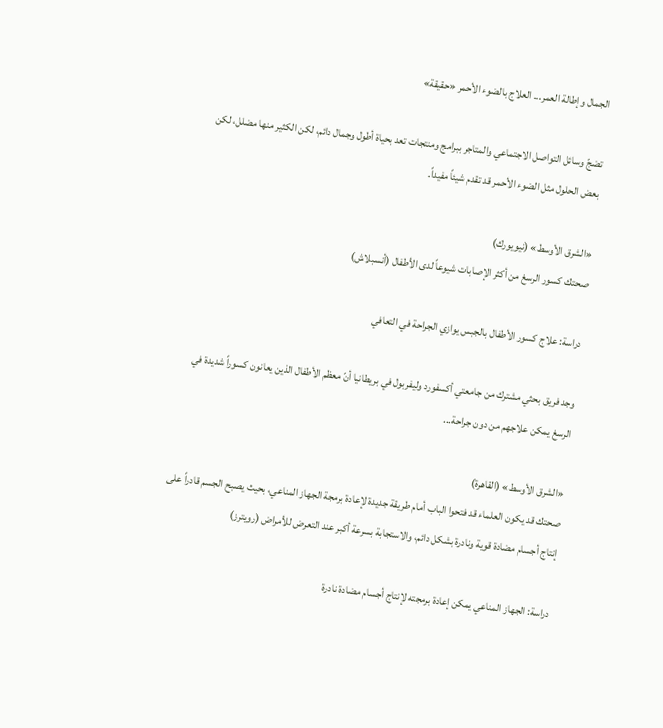الجمال وإطالة العمر... العلاج بالضوء الأحمر «حقيقة»

تضجّ وسائل التواصل الاجتماعي والمتاجر ببرامج ومنتجات تعد بحياة أطول وجمال دائم، لكن الكثير منها مضلل، لكن بعض الحلول مثل الضوء الأحمر قد تقدم شيئاً مفيداً.

«الشرق الأوسط» (نيويورك)
صحتك كسور الرسغ من أكثر الإصابات شيوعاً لدى الأطفال (أنسبلاش)

دراسة: علاج كسور الأطفال بالجبس يوازي الجراحة في التعافي

وجد فريق بحثي مشترك من جامعتي أكسفورد وليفربول في بريطانيا أنّ معظم الأطفال الذين يعانون كسوراً شديدة في الرسغ يمكن علاجهم من دون جراحة...

«الشرق الأوسط» (القاهرة)
صحتك قد يكون العلماء قد فتحوا الباب أمام طريقة جديدة لإعادة برمجة الجهاز المناعي، بحيث يصبح الجسم قادراً على إنتاج أجسام مضادة قوية ونادرة بشكل دائم، والاستجابة بسرعة أكبر عند التعرض للأمراض (رويترز)

دراسة: الجهاز المناعي يمكن إعادة برمجته لإنتاج أجسام مضادة نادرة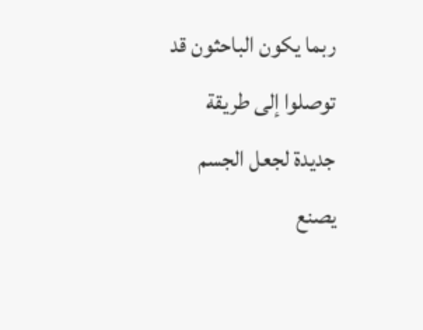ربما يكون الباحثون قد توصلوا إلى طريقة جديدة لجعل الجسم يصنع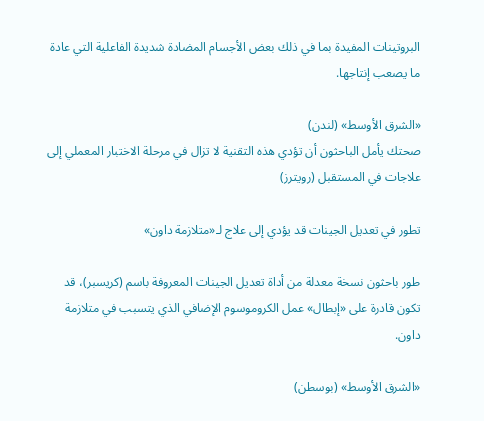البروتينات المفيدة بما في ذلك بعض الأجسام المضادة شديدة الفاعلية التي عادة ما يصعب إنتاجها.

«الشرق الأوسط» (لندن)
صحتك يأمل الباحثون أن تؤدي هذه التقنية لا تزال في مرحلة الاختبار المعملي إلى علاجات في المستقبل (رويترز)

تطور في تعديل الجينات قد يؤدي إلى علاج لـ«متلازمة داون»

طور باحثون نسخة ‌معدلة من أداة تعديل الجينات المعروفة باسم (كريسبر)، قد تكون قادرة على «إبطال» عمل الكروموسوم الإضافي الذي يتسبب في متلازمة داون.

«الشرق الأوسط» (بوسطن)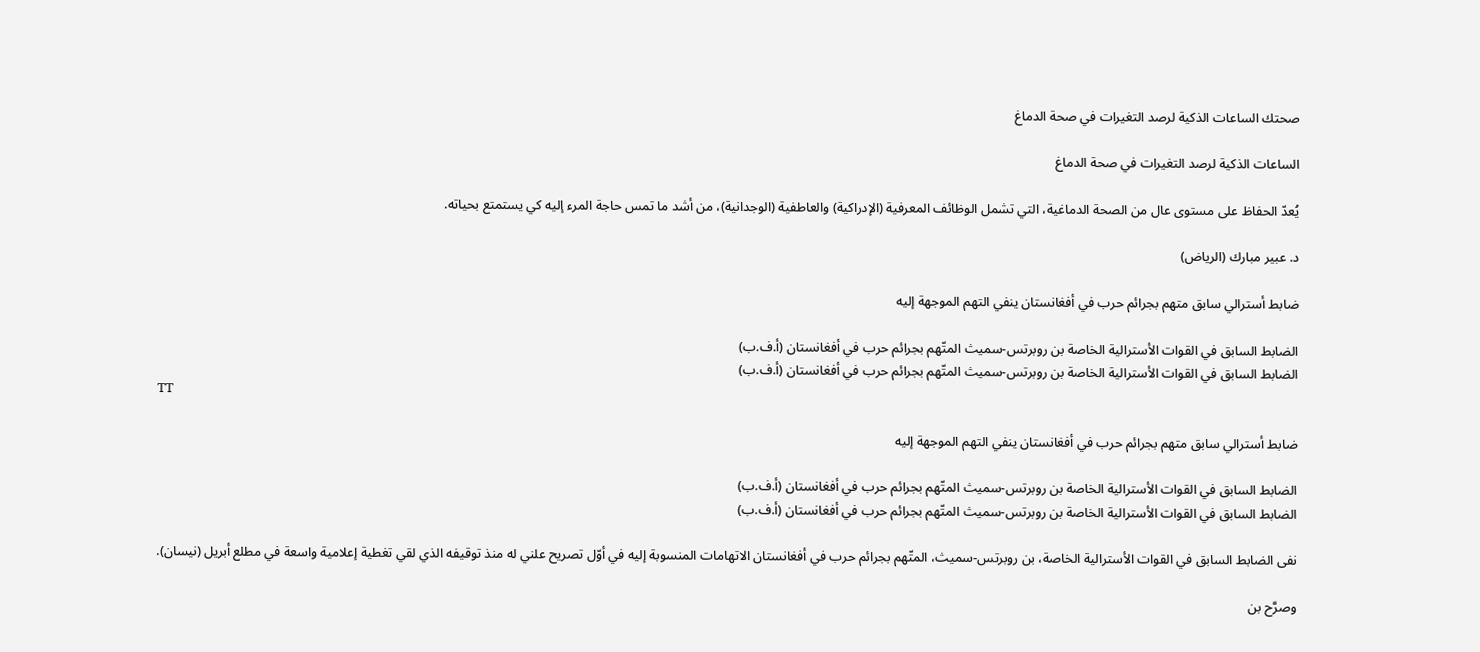صحتك الساعات الذكية لرصد التغيرات في صحة الدماغ

الساعات الذكية لرصد التغيرات في صحة الدماغ

يُعدّ الحفاظ على مستوى عال من الصحة الدماغية، التي تشمل الوظائف المعرفية (الإدراكية) والعاطفية (الوجدانية)، من أشد ما تمس حاجة المرء إليه كي يستمتع بحياته.

د. عبير مبارك (الرياض)

ضابط أسترالي سابق متهم بجرائم حرب في أفغانستان ينفي التهم الموجهة إليه

الضابط السابق في القوات الأسترالية الخاصة بن روبرتس-سميث المتّهم بجرائم حرب في أفغانستان (أ.ف.ب)
الضابط السابق في القوات الأسترالية الخاصة بن روبرتس-سميث المتّهم بجرائم حرب في أفغانستان (أ.ف.ب)
TT

ضابط أسترالي سابق متهم بجرائم حرب في أفغانستان ينفي التهم الموجهة إليه

الضابط السابق في القوات الأسترالية الخاصة بن روبرتس-سميث المتّهم بجرائم حرب في أفغانستان (أ.ف.ب)
الضابط السابق في القوات الأسترالية الخاصة بن روبرتس-سميث المتّهم بجرائم حرب في أفغانستان (أ.ف.ب)

نفى الضابط السابق في القوات الأسترالية الخاصة، بن روبرتس-سميث، المتّهم بجرائم حرب في أفغانستان الاتهامات المنسوبة إليه في أوّل تصريح علني له منذ توقيفه الذي لقي تغطية إعلامية واسعة في مطلع أبريل (نيسان).

وصرَّح بن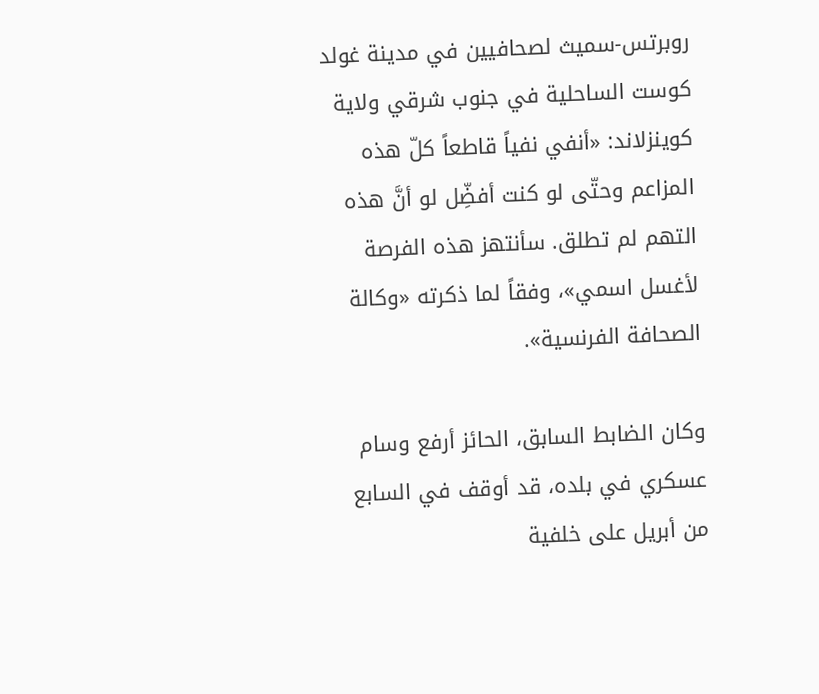روبرتس-سميث لصحافيين في مدينة غولد كوست الساحلية في جنوب شرقي ولاية كوينزلاند: «أنفي نفياً قاطعاً كلّ هذه المزاعم وحتّى لو كنت أفضِّل لو أنَّ هذه التهم لم تطلق. سأنتهز هذه الفرصة لأغسل اسمي»، وفقاً لما ذكرته «وكالة الصحافة الفرنسية».

وكان الضابط السابق، الحائز أرفع وسام عسكري في بلده، قد أوقف في السابع من أبريل على خلفية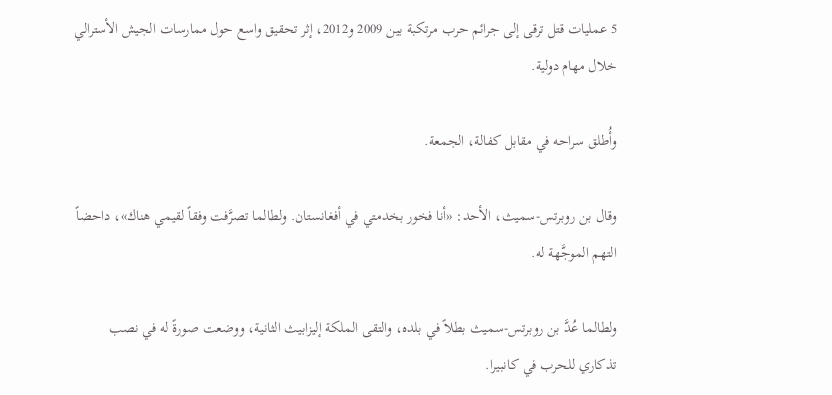5 عمليات قتل ترقى إلى جرائم حرب مرتكبة بين 2009 و2012، إثر تحقيق واسع حول ممارسات الجيش الأسترالي خلال مهام دولية.

وأُطلق سراحه في مقابل كفالة، الجمعة.

وقال بن روبرتس-سميث، الأحد: «أنا فخور بخدمتي في أفغانستان. ولطالما تصرَّفت وفقاً لقيمي هناك»، داحضاً التهم الموجَّهة له.

ولطالما عُدَّ بن روبرتس-سميث بطلاً في بلده، والتقى الملكة إليزابيث الثانية، ووضعت صورةً له في نصب تذكاري للحرب في كانبيرا.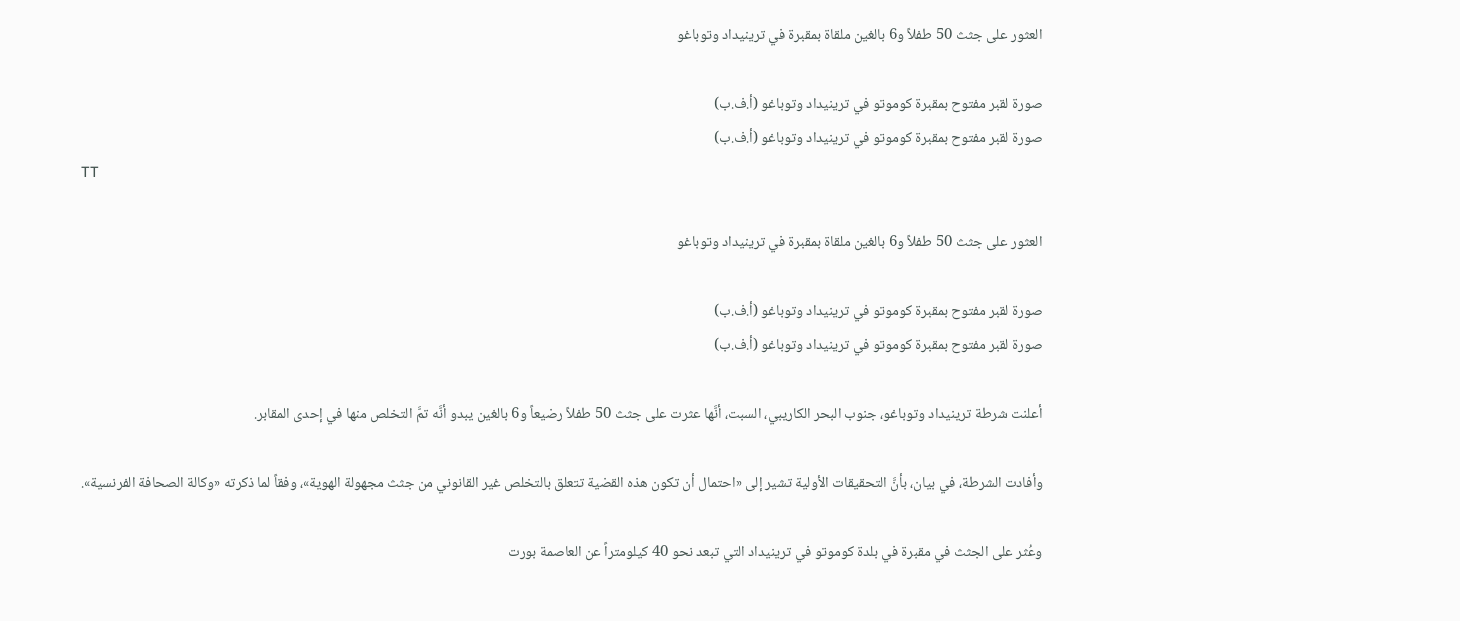العثور على جثث 50 طفلاً و6 بالغين ملقاة بمقبرة في ترينيداد وتوباغو

صورة لقبر مفتوح بمقبرة كوموتو في ترينيداد وتوباغو (أ.ف.ب)
صورة لقبر مفتوح بمقبرة كوموتو في ترينيداد وتوباغو (أ.ف.ب)
TT

العثور على جثث 50 طفلاً و6 بالغين ملقاة بمقبرة في ترينيداد وتوباغو

صورة لقبر مفتوح بمقبرة كوموتو في ترينيداد وتوباغو (أ.ف.ب)
صورة لقبر مفتوح بمقبرة كوموتو في ترينيداد وتوباغو (أ.ف.ب)

أعلنت شرطة ترينيداد وتوباغو، جنوب البحر الكاريبي، السبت، أنَّها عثرت على جثث 50 طفلاً رضيعاً و6 بالغين يبدو أنَّه تمَّ التخلص منها في إحدى المقابر.

وأفادت الشرطة، في بيان، بأنَّ التحقيقات الأولية تشير إلى «احتمال أن تكون هذه القضية تتعلق بالتخلص غير القانوني من جثث مجهولة الهوية»، وفقاً لما ذكرته «وكالة الصحافة الفرنسية».

وعُثر على الجثث في مقبرة في بلدة كوموتو في ترينيداد التي تبعد نحو 40 كيلومتراً عن العاصمة بورت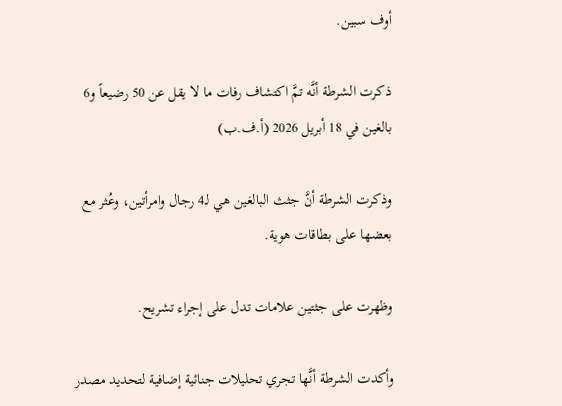أوف سبين.

ذكرت الشرطة أنَّه تمَّ اكتشاف رفات ما لا يقل عن 50 رضيعاً و6 بالغين في 18 أبريل 2026 (أ.ف.ب)

وذكرت الشرطة أنَّ جثث البالغين هي لـ4 رجال وامرأتين، وعُثر مع بعضها على بطاقات هوية.

وظهرت على جثتين علامات تدل على إجراء تشريح.

وأكدت الشرطة أنَّها تجري تحليلات جنائية إضافية لتحديد مصدر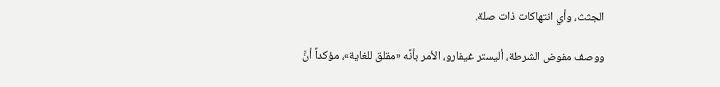الجثث، وأي انتهاكات ذات صلة.

ووصف مفوض الشرطة، أليستر غيفارو، الأمر بأنَّه «مقلق للغاية»، مؤكداً أنَّ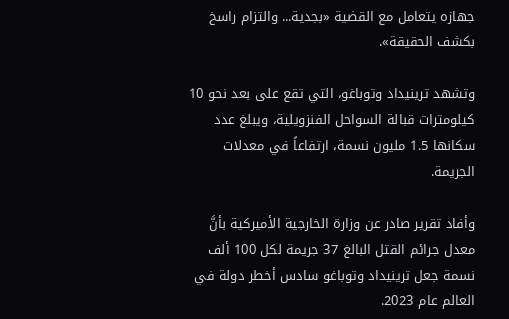جهازه يتعامل مع القضية «بجدية... والتزام راسخ بكشف الحقيقة».

وتشهد ترينيداد وتوباغو، التي تقع على بعد نحو 10 كيلومترات قبالة السواحل الفنزويلية، ويبلغ عدد سكانها 1.5 مليون نسمة، ارتفاعاً في معدلات الجريمة.

وأفاد تقرير صادر عن وزارة الخارجية الأميركية بأنَّ معدل جرائم القتل البالغ 37 جريمة لكل 100 ألف نسمة جعل ترينيداد وتوباغو سادس أخطر دولة في العالم عام 2023.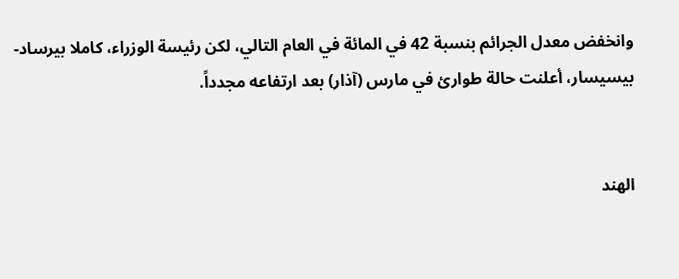وانخفض معدل الجرائم بنسبة 42 في المائة في العام التالي، لكن رئيسة الوزراء، كاملا بيرساد-بيسيسار، أعلنت حالة طوارئ في مارس (آذار) بعد ارتفاعه مجدداً.


الهند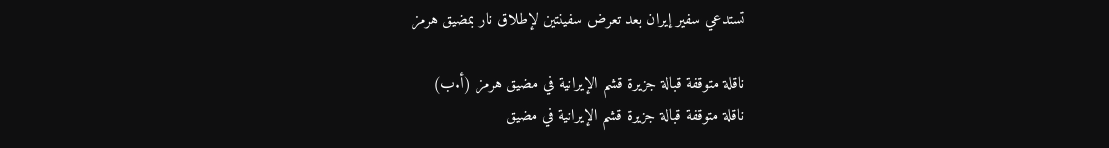تستدعي سفير إيران بعد تعرض سفينتين لإطلاق نار بمضيق هرمز

ناقلة متوقفة قبالة جزيرة قشم الإيرانية في مضيق هرمز (أ.ب)
ناقلة متوقفة قبالة جزيرة قشم الإيرانية في مضيق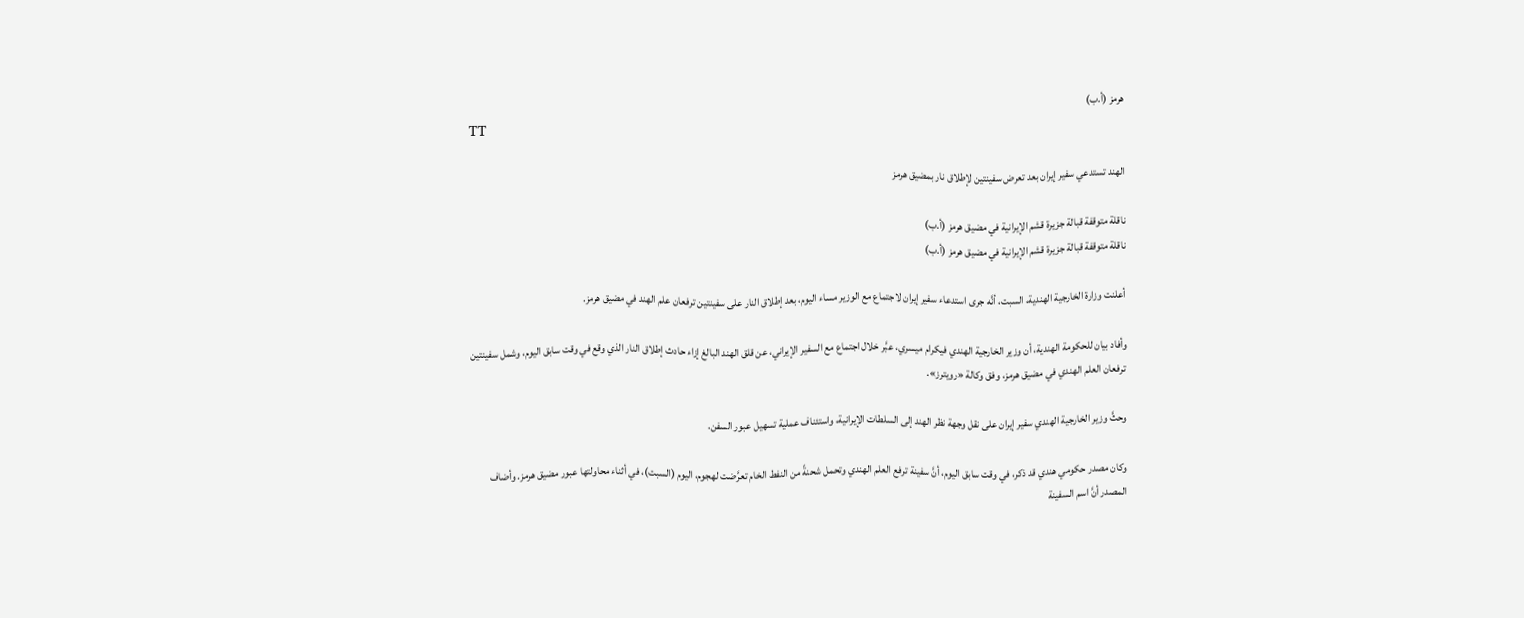هرمز (أ.ب)
TT

الهند تستدعي سفير إيران بعد تعرض سفينتين لإطلاق نار بمضيق هرمز

ناقلة متوقفة قبالة جزيرة قشم الإيرانية في مضيق هرمز (أ.ب)
ناقلة متوقفة قبالة جزيرة قشم الإيرانية في مضيق هرمز (أ.ب)

أعلنت وزارة الخارجية الهندية، السبت، أنَّه جرى استدعاء سفير إيران لاجتماع مع الوزير مساء اليوم، بعد إطلاق النار على سفينتين ترفعان علم الهند في مضيق هرمز.

وأفاد بيان للحكومة الهندية، أن وزير الخارجية الهندي فيكرام ميسري، عبَّر خلال اجتماع مع السفير الإيراني، عن قلق الهند ‌البالغ إزاء ‌حادث إطلاق النار الذي وقع في وقت سابق اليوم، وشمل سفينتين ترفعان العلم الهندي في مضيق هرمز، وفق وكالة «رويترز».

وحثَّ وزير الخارجية الهندي سفير إيران على نقل وجهة نظر الهند إلى السلطات الإيرانية، واستئناف عملية تسهيل عبور السفن.

وكان مصدر حكومي هندي قد ذكر، في وقت سابق اليوم، أنَّ سفينة ترفع العلم الهندي وتحمل شحنةً من النفط الخام تعرَّضت لهجوم، اليوم (السبت)، في أثناء محاولتها عبور مضيق هرمز. وأضاف المصدر أنَّ اسم السفينة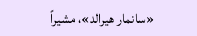«سانمار هيرالد»، مشيراً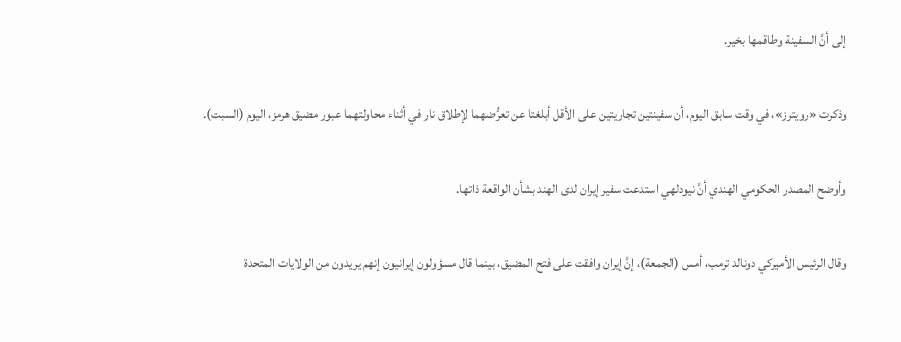إلى أنَّ السفينة وطاقمها بخير.

وذكرت «رويترز»، في وقت سابق اليوم، أن سفينتين تجاريتين على الأقل أبلغتا عن تعرُّضهما لإطلاق نار في أثناء محاولتهما عبور مضيق هرمز، اليوم (السبت).

وأوضح المصدر الحكومي الهندي أنَّ نيودلهي استدعت سفير إيران لدى الهند بشأن الواقعة ذاتها.

وقال الرئيس الأميركي دونالد ترمب، أمس (الجمعة)، إنَّ إيران وافقت على فتح المضيق، بينما قال مسؤولون إيرانيون إنهم يريدون من الولايات المتحدة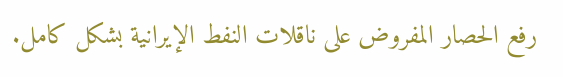رفع الحصار المفروض على ناقلات النفط الإيرانية بشكل كامل.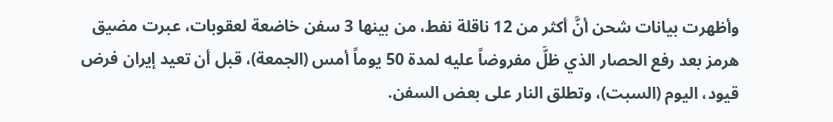وأظهرت بيانات شحن أنَّ أكثر من 12 ناقلة نفط، من بينها 3 سفن خاضعة لعقوبات، عبرت مضيق هرمز بعد رفع الحصار الذي ظلَّ مفروضاً عليه لمدة 50 يوماً أمس (الجمعة)، قبل أن تعيد إيران فرض قيود، اليوم (السبت)، وتطلق النار على بعض السفن.